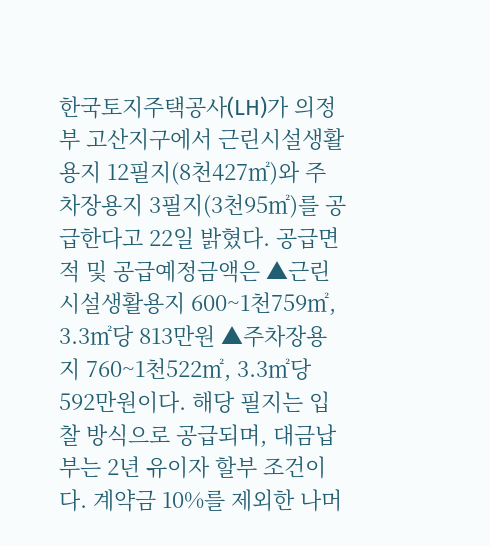한국토지주택공사(LH)가 의정부 고산지구에서 근린시설생활용지 12필지(8천427㎡)와 주차장용지 3필지(3천95㎡)를 공급한다고 22일 밝혔다. 공급면적 및 공급예정금액은 ▲근린시설생활용지 600~1천759㎡, 3.3㎡당 813만원 ▲주차장용지 760~1천522㎡, 3.3㎡당 592만원이다. 해당 필지는 입찰 방식으로 공급되며, 대금납부는 2년 유이자 할부 조건이다. 계약금 10%를 제외한 나머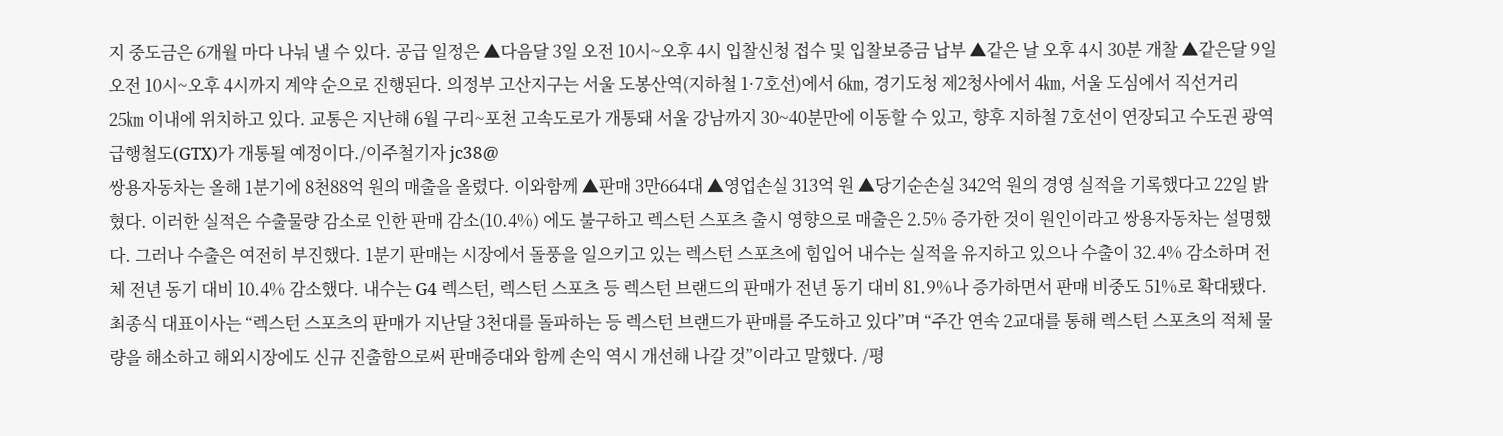지 중도금은 6개월 마다 나눠 낼 수 있다. 공급 일정은 ▲다음달 3일 오전 10시~오후 4시 입찰신청 접수 및 입찰보증금 납부 ▲같은 날 오후 4시 30분 개찰 ▲같은달 9일 오전 10시~오후 4시까지 계약 순으로 진행된다. 의정부 고산지구는 서울 도봉산역(지하철 1·7호선)에서 6㎞, 경기도청 제2청사에서 4㎞, 서울 도심에서 직선거리 25㎞ 이내에 위치하고 있다. 교통은 지난해 6월 구리~포천 고속도로가 개통돼 서울 강남까지 30~40분만에 이동할 수 있고, 향후 지하철 7호선이 연장되고 수도권 광역급행철도(GTX)가 개통될 예정이다./이주철기자 jc38@
쌍용자동차는 올해 1분기에 8천88억 원의 매출을 올렸다. 이와함께 ▲판매 3만664대 ▲영업손실 313억 원 ▲당기순손실 342억 원의 경영 실적을 기록했다고 22일 밝혔다. 이러한 실적은 수출물량 감소로 인한 판매 감소(10.4%) 에도 불구하고 렉스턴 스포츠 출시 영향으로 매출은 2.5% 증가한 것이 원인이라고 쌍용자동차는 설명했다. 그러나 수출은 여전히 부진했다. 1분기 판매는 시장에서 돌풍을 일으키고 있는 렉스턴 스포츠에 힘입어 내수는 실적을 유지하고 있으나 수출이 32.4% 감소하며 전체 전년 동기 대비 10.4% 감소했다. 내수는 G4 렉스턴, 렉스턴 스포츠 등 렉스턴 브랜드의 판매가 전년 동기 대비 81.9%나 증가하면서 판매 비중도 51%로 확대됐다. 최종식 대표이사는 “렉스턴 스포츠의 판매가 지난달 3천대를 돌파하는 등 렉스턴 브랜드가 판매를 주도하고 있다”며 “주간 연속 2교대를 통해 렉스턴 스포츠의 적체 물량을 해소하고 해외시장에도 신규 진출함으로써 판매증대와 함께 손익 역시 개선해 나갈 것”이라고 말했다. /평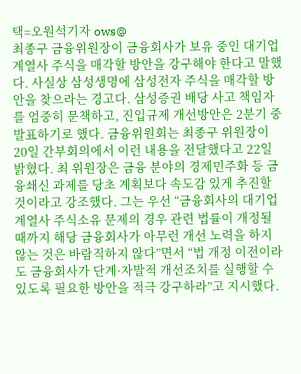택=오원석기자 ows@
최종구 금융위원장이 금융회사가 보유 중인 대기업 계열사 주식을 매각할 방안을 강구해야 한다고 말했다. 사실상 삼성생명에 삼성전자 주식을 매각할 방안을 찾으라는 경고다. 삼성증권 배당 사고 책임자를 엄중히 문책하고, 진입규제 개선방안은 2분기 중 발표하기로 했다. 금융위원회는 최종구 위원장이 20일 간부회의에서 이런 내용을 전달했다고 22일 밝혔다. 최 위원장은 금융 분야의 경제민주화 등 금융쇄신 과제를 당초 계획보다 속도감 있게 추진할 것이라고 강조했다. 그는 우선 “금융회사의 대기업 계열사 주식소유 문제의 경우 관련 법률이 개정될 때까지 해당 금융회사가 아무런 개선 노력을 하지 않는 것은 바람직하지 않다”면서 “법 개정 이전이라도 금융회사가 단계·자발적 개선조치를 실행할 수 있도록 필요한 방안을 적극 강구하라”고 지시했다.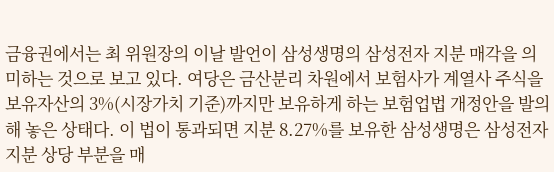금융권에서는 최 위원장의 이날 발언이 삼성생명의 삼성전자 지분 매각을 의미하는 것으로 보고 있다. 여당은 금산분리 차원에서 보험사가 계열사 주식을 보유자산의 3%(시장가치 기준)까지만 보유하게 하는 보험업법 개정안을 발의해 놓은 상태다. 이 법이 통과되면 지분 8.27%를 보유한 삼성생명은 삼성전자 지분 상당 부분을 매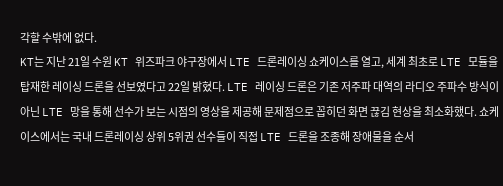각할 수밖에 없다.
KT는 지난 21일 수원 KT 위즈파크 야구장에서 LTE 드론레이싱 쇼케이스를 열고, 세계 최초로 LTE 모듈을 탑재한 레이싱 드론을 선보였다고 22일 밝혔다. LTE 레이싱 드론은 기존 저주파 대역의 라디오 주파수 방식이 아닌 LTE 망을 통해 선수가 보는 시점의 영상을 제공해 문제점으로 꼽히던 화면 끊김 현상을 최소화했다. 쇼케이스에서는 국내 드론레이싱 상위 5위권 선수들이 직접 LTE 드론을 조종해 장애물을 순서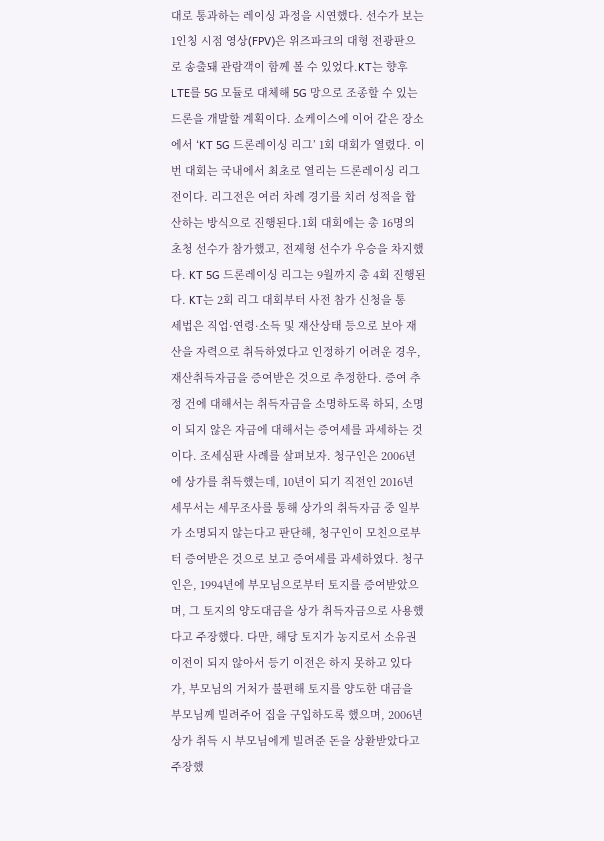대로 통과하는 레이싱 과정을 시연했다. 선수가 보는 1인칭 시점 영상(FPV)은 위즈파크의 대형 전광판으로 송출돼 관람객이 함께 볼 수 있었다.KT는 향후 LTE를 5G 모듈로 대체해 5G 망으로 조종할 수 있는 드론을 개발할 계획이다. 쇼케이스에 이어 같은 장소에서 ‘KT 5G 드론레이싱 리그’ 1회 대회가 열렸다. 이번 대회는 국내에서 최초로 열리는 드론레이싱 리그전이다. 리그전은 여러 차례 경기를 치러 성적을 합산하는 방식으로 진행된다.1회 대회에는 총 16명의 초청 선수가 참가했고, 전제형 선수가 우승을 차지했다. KT 5G 드론레이싱 리그는 9월까지 총 4회 진행된다. KT는 2회 리그 대회부터 사전 참가 신청을 통
세법은 직업·연령·소득 및 재산상태 등으로 보아 재산을 자력으로 취득하였다고 인정하기 어려운 경우, 재산취득자금을 증여받은 것으로 추정한다. 증여 추정 건에 대해서는 취득자금을 소명하도록 하되, 소명이 되지 않은 자금에 대해서는 증여세를 과세하는 것이다. 조세심판 사례를 살펴보자. 청구인은 2006년에 상가를 취득했는데, 10년이 되기 직전인 2016년 세무서는 세무조사를 통해 상가의 취득자금 중 일부가 소명되지 않는다고 판단해, 청구인이 모친으로부터 증여받은 것으로 보고 증여세를 과세하였다. 청구인은, 1994년에 부모님으로부터 토지를 증여받았으며, 그 토지의 양도대금을 상가 취득자금으로 사용했다고 주장했다. 다만, 해당 토지가 농지로서 소유권 이전이 되지 않아서 등기 이전은 하지 못하고 있다가, 부모님의 거처가 불편해 토지를 양도한 대금을 부모님께 빌려주어 집을 구입하도록 했으며, 2006년 상가 취득 시 부모님에게 빌려준 돈을 상환받았다고 주장했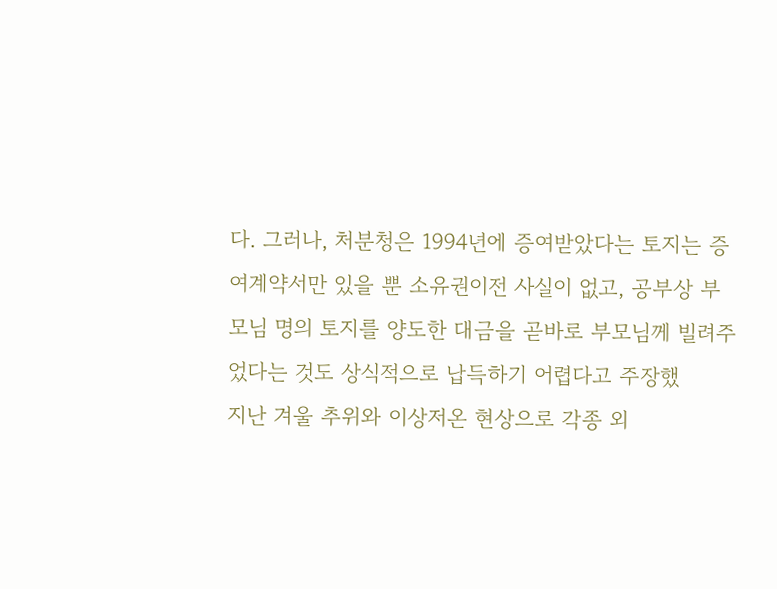다. 그러나, 처분청은 1994년에 증여받았다는 토지는 증여계약서만 있을 뿐 소유권이전 사실이 없고, 공부상 부모님 명의 토지를 양도한 대금을 곧바로 부모님께 빌려주었다는 것도 상식적으로 납득하기 어렵다고 주장했
지난 겨울 추위와 이상저온 현상으로 각종 외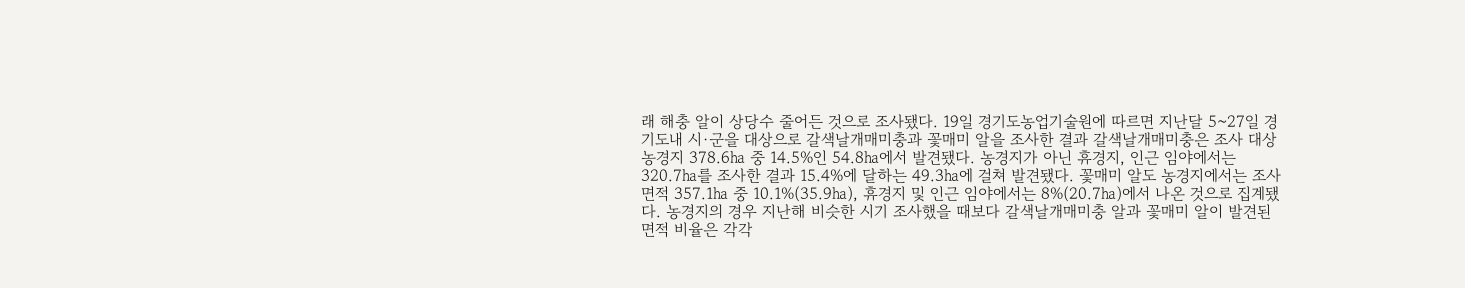래 해충 알이 상당수 줄어든 것으로 조사됐다. 19일 경기도농업기술원에 따르면 지난달 5~27일 경기도내 시·군을 대상으로 갈색날개매미충과 꽃매미 알을 조사한 결과 갈색날개매미충은 조사 대상 농경지 378.6㏊ 중 14.5%인 54.8㏊에서 발견됐다. 농경지가 아닌 휴경지, 인근 임야에서는 320.7㏊를 조사한 결과 15.4%에 달하는 49.3㏊에 걸쳐 발견됐다. 꽃매미 알도 농경지에서는 조사 면적 357.1㏊ 중 10.1%(35.9㏊), 휴경지 및 인근 임야에서는 8%(20.7㏊)에서 나온 것으로 집계됐다. 농경지의 경우 지난해 비슷한 시기 조사했을 때보다 갈색날개매미충 알과 꽃매미 알이 발견된 면적 비율은 각각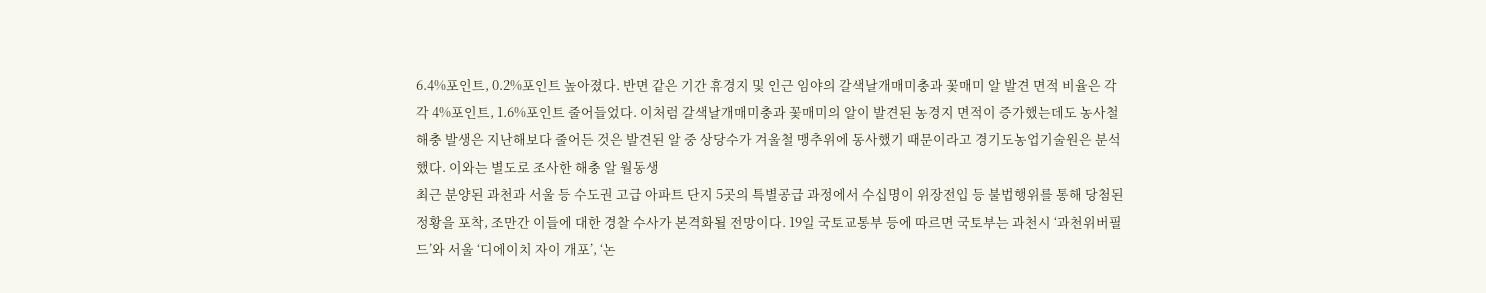6.4%포인트, 0.2%포인트 높아졌다. 반면 같은 기간 휴경지 및 인근 임야의 갈색날개매미충과 꽃매미 알 발견 면적 비율은 각각 4%포인트, 1.6%포인트 줄어들었다. 이처럼 갈색날개매미충과 꽃매미의 알이 발견된 농경지 면적이 증가했는데도 농사철 해충 발생은 지난해보다 줄어든 것은 발견된 알 중 상당수가 겨울철 맹추위에 동사했기 때문이라고 경기도농업기술원은 분석했다. 이와는 별도로 조사한 해충 알 월동생
최근 분양된 과천과 서울 등 수도권 고급 아파트 단지 5곳의 특별공급 과정에서 수십명이 위장전입 등 불법행위를 통해 당첨된 정황을 포착, 조만간 이들에 대한 경찰 수사가 본격화될 전망이다. 19일 국토교통부 등에 따르면 국토부는 과천시 ‘과천위버필드’와 서울 ‘디에이치 자이 개포’, ‘논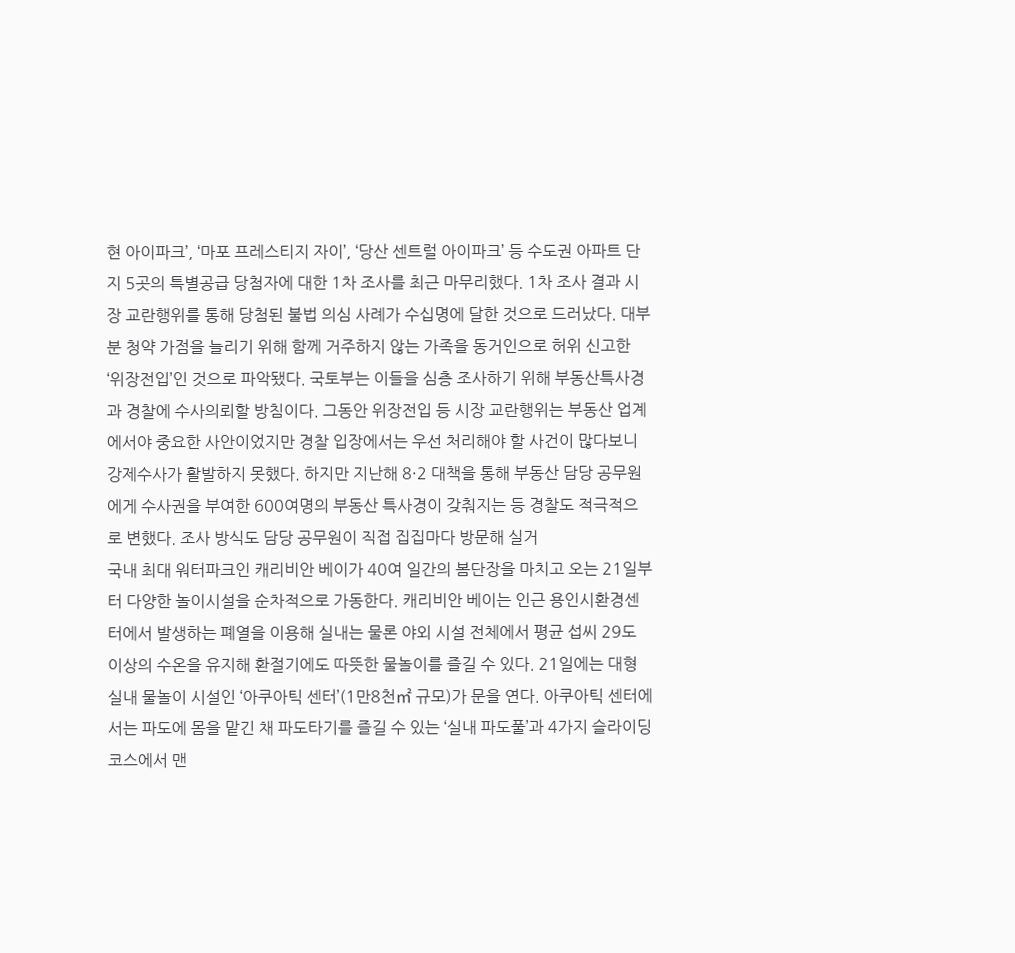현 아이파크’, ‘마포 프레스티지 자이’, ‘당산 센트럴 아이파크’ 등 수도권 아파트 단지 5곳의 특별공급 당첨자에 대한 1차 조사를 최근 마무리했다. 1차 조사 결과 시장 교란행위를 통해 당첨된 불법 의심 사례가 수십명에 달한 것으로 드러났다. 대부분 청약 가점을 늘리기 위해 함께 거주하지 않는 가족을 동거인으로 허위 신고한 ‘위장전입’인 것으로 파악됐다. 국토부는 이들을 심층 조사하기 위해 부동산특사경과 경찰에 수사의뢰할 방침이다. 그동안 위장전입 등 시장 교란행위는 부동산 업계에서야 중요한 사안이었지만 경찰 입장에서는 우선 처리해야 할 사건이 많다보니 강제수사가 활발하지 못했다. 하지만 지난해 8·2 대책을 통해 부동산 담당 공무원에게 수사권을 부여한 600여명의 부동산 특사경이 갖춰지는 등 경찰도 적극적으로 변했다. 조사 방식도 담당 공무원이 직접 집집마다 방문해 실거
국내 최대 워터파크인 캐리비안 베이가 40여 일간의 봄단장을 마치고 오는 21일부터 다양한 놀이시설을 순차적으로 가동한다. 캐리비안 베이는 인근 용인시환경센터에서 발생하는 폐열을 이용해 실내는 물론 야외 시설 전체에서 평균 섭씨 29도 이상의 수온을 유지해 환절기에도 따뜻한 물놀이를 즐길 수 있다. 21일에는 대형 실내 물놀이 시설인 ‘아쿠아틱 센터’(1만8천㎡ 규모)가 문을 연다. 아쿠아틱 센터에서는 파도에 몸을 맡긴 채 파도타기를 즐길 수 있는 ‘실내 파도풀’과 4가지 슬라이딩 코스에서 맨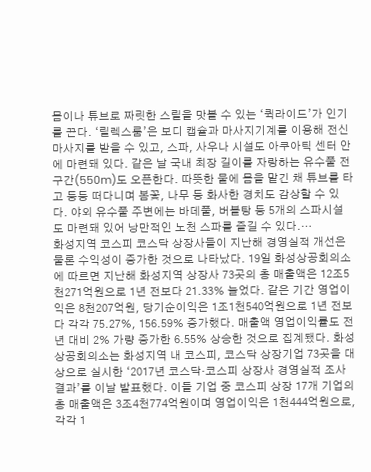몸이나 튜브로 짜릿한 스릴을 맛볼 수 있는 ‘퀵라이드’가 인기를 끈다. ‘릴렉스룸’은 보디 캡슐과 마사지기계를 이용해 전신 마사지를 받을 수 있고, 스파, 사우나 시설도 아쿠아틱 센터 안에 마련돼 있다. 같은 날 국내 최장 길이를 자랑하는 유수풀 전 구간(550m)도 오픈한다. 따뜻한 물에 몸을 맡긴 채 튜브를 타고 둥둥 떠다니며 봄꽃, 나무 등 화사한 경치도 감상할 수 있다. 야외 유수풀 주변에는 바데풀, 버블탕 등 5개의 스파시설도 마련돼 있어 낭만적인 노천 스파를 즐길 수 있다.…
화성지역 코스피 코스닥 상장사들이 지난해 경영실적 개선은 물론 수익성이 증가한 것으로 나타났다. 19일 화성상공회의소에 따르면 지난해 화성지역 상장사 73곳의 총 매출액은 12조5천271억원으로 1년 전보다 21.33% 늘었다. 같은 기간 영업이익은 8천207억원, 당기순이익은 1조1천540억원으로 1년 전보다 각각 75.27%, 156.59% 증가했다. 매출액 영업이익률도 전년 대비 2% 가량 증가한 6.55% 상승한 것으로 집계됐다. 화성상공회의소는 화성지역 내 코스피, 코스닥 상장기업 73곳을 대상으로 실시한 ‘2017년 코스닥·코스피 상장사 경영실적 조사결과’를 이날 발표했다. 이들 기업 중 코스피 상장 17개 기업의 총 매출액은 3조4천774억원이며 영업이익은 1천444억원으로, 각각 1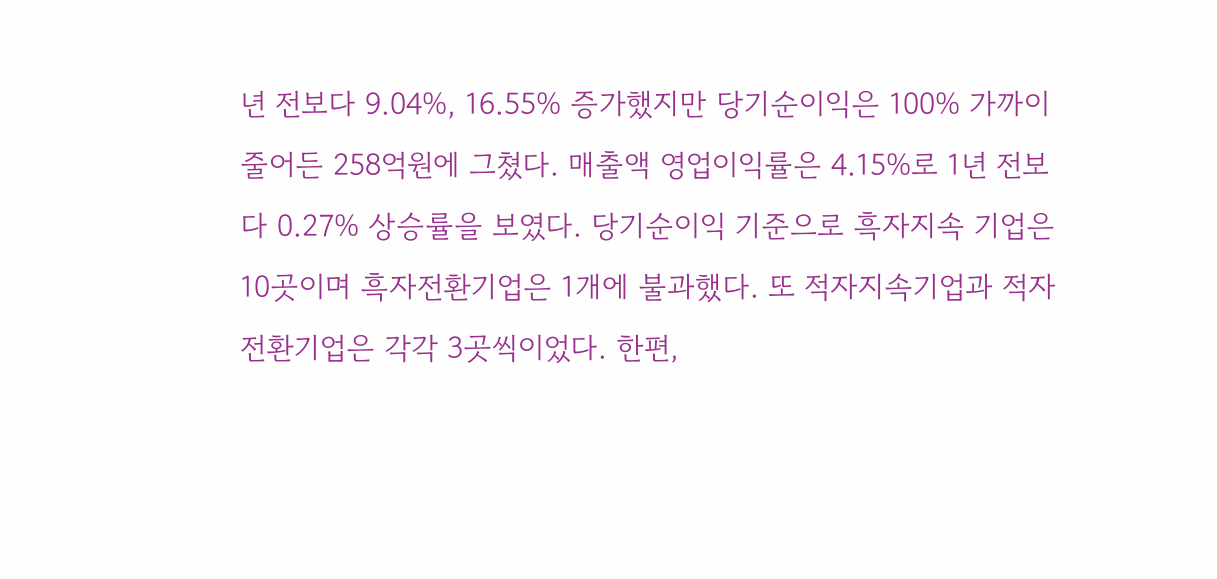년 전보다 9.04%, 16.55% 증가했지만 당기순이익은 100% 가까이 줄어든 258억원에 그쳤다. 매출액 영업이익률은 4.15%로 1년 전보다 0.27% 상승률을 보였다. 당기순이익 기준으로 흑자지속 기업은 10곳이며 흑자전환기업은 1개에 불과했다. 또 적자지속기업과 적자전환기업은 각각 3곳씩이었다. 한편,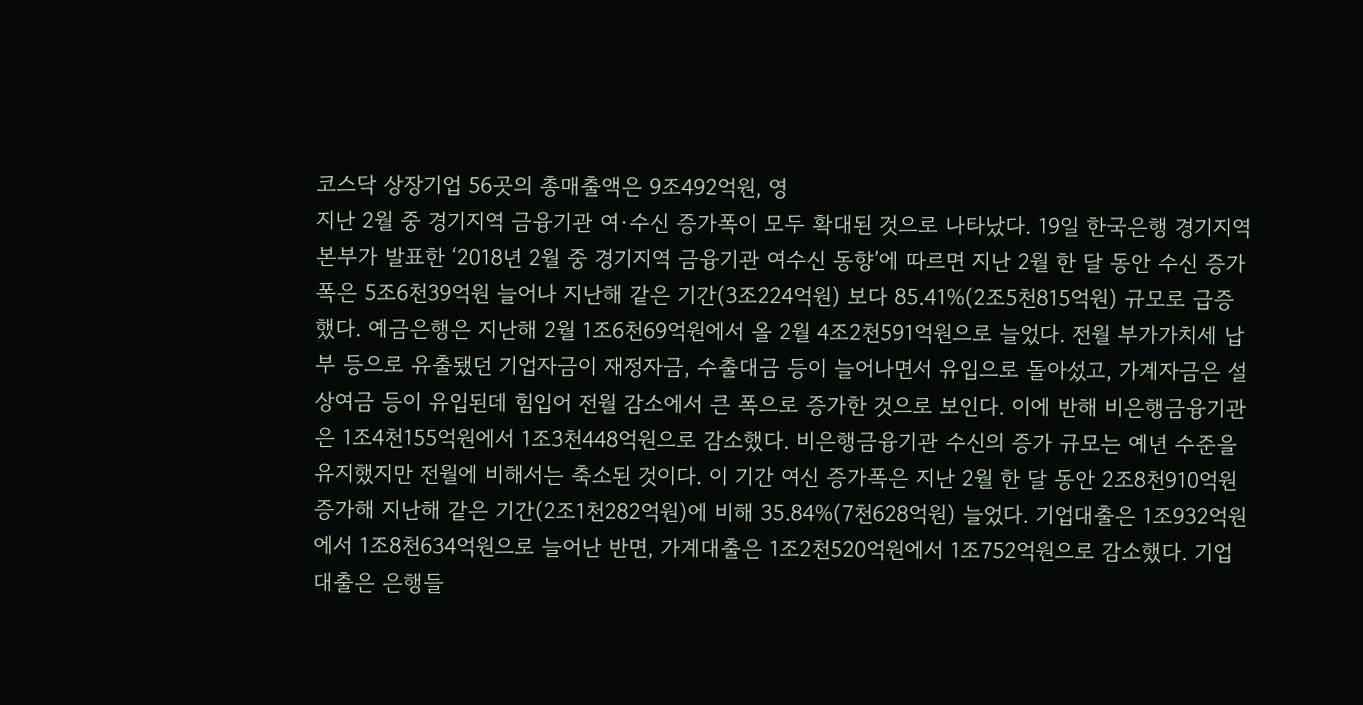코스닥 상장기업 56곳의 총매출액은 9조492억원, 영
지난 2월 중 경기지역 금융기관 여·수신 증가폭이 모두 확대된 것으로 나타났다. 19일 한국은행 경기지역본부가 발표한 ‘2018년 2월 중 경기지역 금융기관 여수신 동향’에 따르면 지난 2월 한 달 동안 수신 증가폭은 5조6천39억원 늘어나 지난해 같은 기간(3조224억원) 보다 85.41%(2조5천815억원) 규모로 급증했다. 예금은행은 지난해 2월 1조6천69억원에서 올 2월 4조2천591억원으로 늘었다. 전월 부가가치세 납부 등으로 유출됐던 기업자금이 재정자금, 수출대금 등이 늘어나면서 유입으로 돌아섰고, 가계자금은 설 상여금 등이 유입된데 힘입어 전월 감소에서 큰 폭으로 증가한 것으로 보인다. 이에 반해 비은행금융기관은 1조4천155억원에서 1조3천448억원으로 감소했다. 비은행금융기관 수신의 증가 규모는 예년 수준을 유지했지만 전월에 비해서는 축소된 것이다. 이 기간 여신 증가폭은 지난 2월 한 달 동안 2조8천910억원 증가해 지난해 같은 기간(2조1천282억원)에 비해 35.84%(7천628억원) 늘었다. 기업대출은 1조932억원에서 1조8천634억원으로 늘어난 반면, 가계대출은 1조2천520억원에서 1조752억원으로 감소했다. 기업대출은 은행들